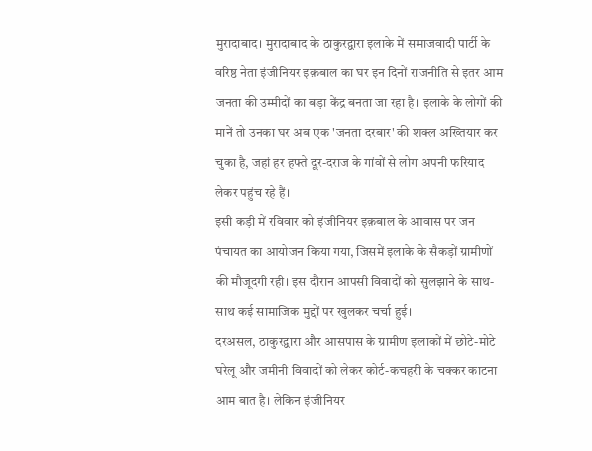मुरादाबाद। मुरादाबाद के ठाकुरद्वारा इलाके में समाजवादी पार्टी के वरिष्ठ नेता इंजीनियर इक़बाल का घर इन दिनों राजनीति से इतर आम जनता की उम्मीदों का बड़ा केंद्र बनता जा रहा है। इलाके के लोगों की मानें तो उनका घर अब एक 'जनता दरबार' की शक्ल अख्तियार कर चुका है, जहां हर हफ्ते दूर-दराज के गांवों से लोग अपनी फरियाद लेकर पहुंच रहे हैं।
इसी कड़ी में रविवार को इंजीनियर इक़बाल के आवास पर जन पंचायत का आयोजन किया गया, जिसमें इलाके के सैकड़ों ग्रामीणों की मौजूदगी रही। इस दौरान आपसी विवादों को सुलझाने के साथ-साथ कई सामाजिक मुद्दों पर खुलकर चर्चा हुई।
दरअसल, ठाकुरद्वारा और आसपास के ग्रामीण इलाकों में छोटे-मोटे घरेलू और जमीनी विवादों को लेकर कोर्ट-कचहरी के चक्कर काटना आम बात है। लेकिन इंजीनियर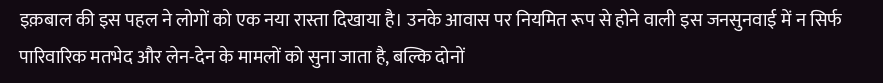इक़बाल की इस पहल ने लोगों को एक नया रास्ता दिखाया है। उनके आवास पर नियमित रूप से होने वाली इस जनसुनवाई में न सिर्फ पारिवारिक मतभेद और लेन-देन के मामलों को सुना जाता है, बल्कि दोनों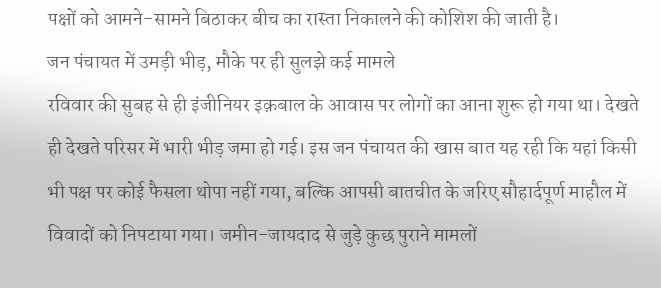पक्षों को आमने-सामने बिठाकर बीच का रास्ता निकालने की कोशिश की जाती है।
जन पंचायत में उमड़ी भीड़, मौके पर ही सुलझे कई मामले
रविवार की सुबह से ही इंजीनियर इक़बाल के आवास पर लोगों का आना शुरू हो गया था। देखते ही देखते परिसर में भारी भीड़ जमा हो गई। इस जन पंचायत की खास बात यह रही कि यहां किसी भी पक्ष पर कोई फैसला थोपा नहीं गया, बल्कि आपसी बातचीत के जरिए सौहार्दपूर्ण माहौल में विवादों को निपटाया गया। जमीन-जायदाद से जुड़े कुछ पुराने मामलों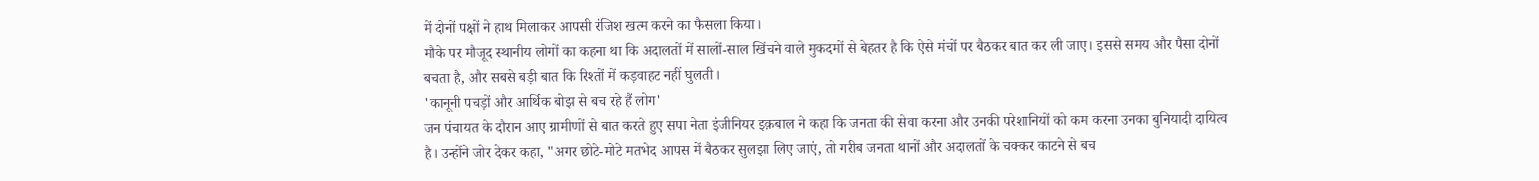में दोनों पक्षों ने हाथ मिलाकर आपसी रंजिश खत्म करने का फैसला किया।
मौके पर मौजूद स्थानीय लोगों का कहना था कि अदालतों में सालों-साल खिंचने वाले मुकदमों से बेहतर है कि ऐसे मंचों पर बैठकर बात कर ली जाए। इससे समय और पैसा दोनों बचता है, और सबसे बड़ी बात कि रिश्तों में कड़वाहट नहीं घुलती।
'कानूनी पचड़ों और आर्थिक बोझ से बच रहे हैं लोग'
जन पंचायत के दौरान आए ग्रामीणों से बात करते हुए सपा नेता इंजीनियर इक़बाल ने कहा कि जनता की सेवा करना और उनकी परेशानियों को कम करना उनका बुनियादी दायित्व है। उन्होंने जोर देकर कहा, "अगर छोटे-मोटे मतभेद आपस में बैठकर सुलझा लिए जाएं, तो गरीब जनता थानों और अदालतों के चक्कर काटने से बच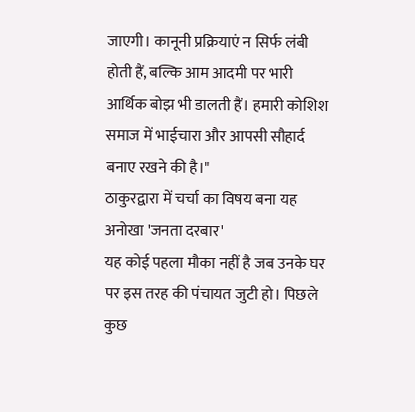जाएगी। कानूनी प्रक्रियाएं न सिर्फ लंबी होती हैं, बल्कि आम आदमी पर भारी आर्थिक बोझ भी डालती हैं। हमारी कोशिश समाज में भाईचारा और आपसी सौहार्द बनाए रखने की है।"
ठाकुरद्वारा में चर्चा का विषय बना यह अनोखा 'जनता दरबार'
यह कोई पहला मौका नहीं है जब उनके घर पर इस तरह की पंचायत जुटी हो। पिछले कुछ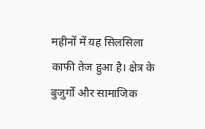महीनों में यह सिलसिला काफी तेज हुआ है। क्षेत्र के बुजुर्गों और सामाजिक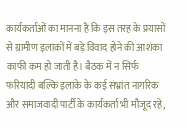कार्यकर्ताओं का मानना है कि इस तरह के प्रयासों से ग्रामीण इलाकों में बड़े विवाद होने की आशंका काफी कम हो जाती है। बैठक में न सिर्फ फरियादी बल्कि इलाके के कई संभ्रांत नागरिक और समाजवादी पार्टी के कार्यकर्ता भी मौजूद रहे,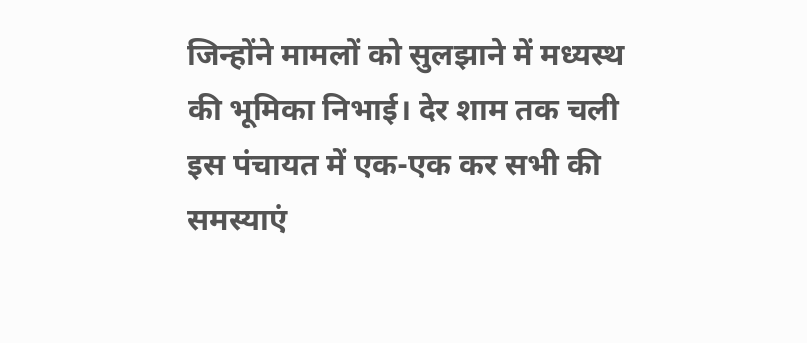जिन्होंने मामलों को सुलझाने में मध्यस्थ की भूमिका निभाई। देर शाम तक चली इस पंचायत में एक-एक कर सभी की समस्याएं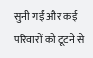सुनी गईं और कई परिवारों को टूटने से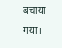बचाया गया।